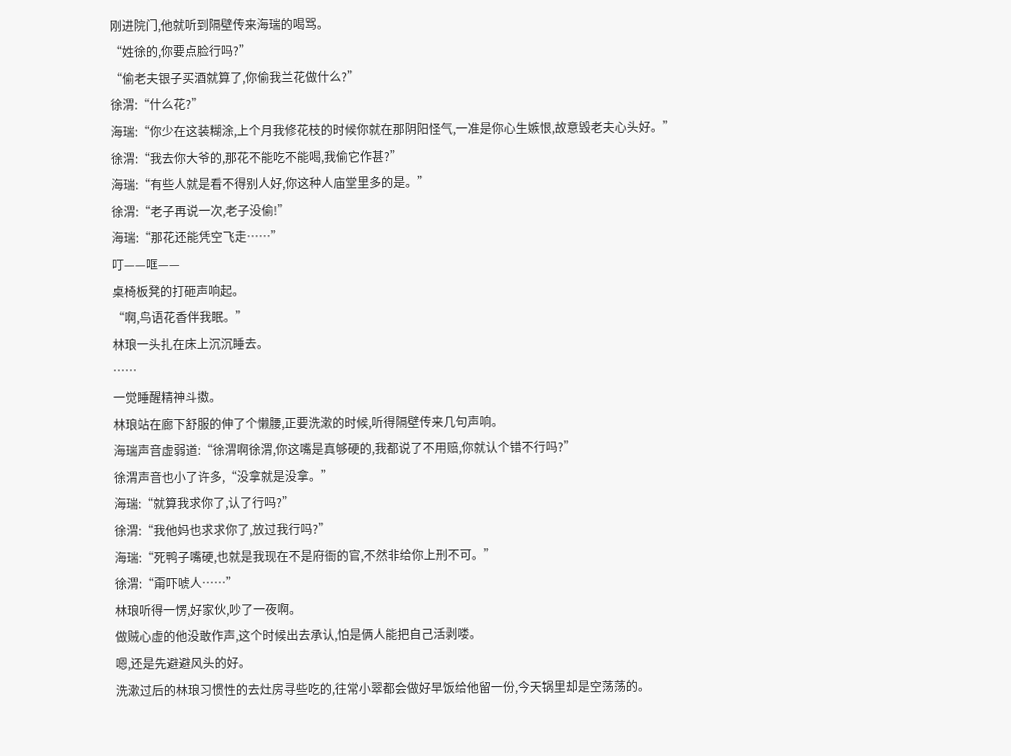刚进院门,他就听到隔壁传来海瑞的喝骂。
“姓徐的,你要点脸行吗?”
“偷老夫银子买酒就算了,你偷我兰花做什么?”
徐渭:“什么花?”
海瑞:“你少在这装糊涂,上个月我修花枝的时候你就在那阴阳怪气,一准是你心生嫉恨,故意毁老夫心头好。”
徐渭:“我去你大爷的,那花不能吃不能喝,我偷它作甚?”
海瑞:“有些人就是看不得别人好,你这种人庙堂里多的是。”
徐渭:“老子再说一次,老子没偷!”
海瑞:“那花还能凭空飞走……”
叮——哐——
桌椅板凳的打砸声响起。
“啊,鸟语花香伴我眠。”
林琅一头扎在床上沉沉睡去。
……
一觉睡醒精神斗擞。
林琅站在廊下舒服的伸了个懒腰,正要洗漱的时候,听得隔壁传来几句声响。
海瑞声音虚弱道:“徐渭啊徐渭,你这嘴是真够硬的,我都说了不用赔,你就认个错不行吗?”
徐渭声音也小了许多,“没拿就是没拿。”
海瑞:“就算我求你了,认了行吗?”
徐渭:“我他妈也求求你了,放过我行吗?”
海瑞:“死鸭子嘴硬,也就是我现在不是府衙的官,不然非给你上刑不可。”
徐渭:“甭吓唬人……”
林琅听得一愣,好家伙,吵了一夜啊。
做贼心虚的他没敢作声,这个时候出去承认,怕是俩人能把自己活剥喽。
嗯,还是先避避风头的好。
洗漱过后的林琅习惯性的去灶房寻些吃的,往常小翠都会做好早饭给他留一份,今天锅里却是空荡荡的。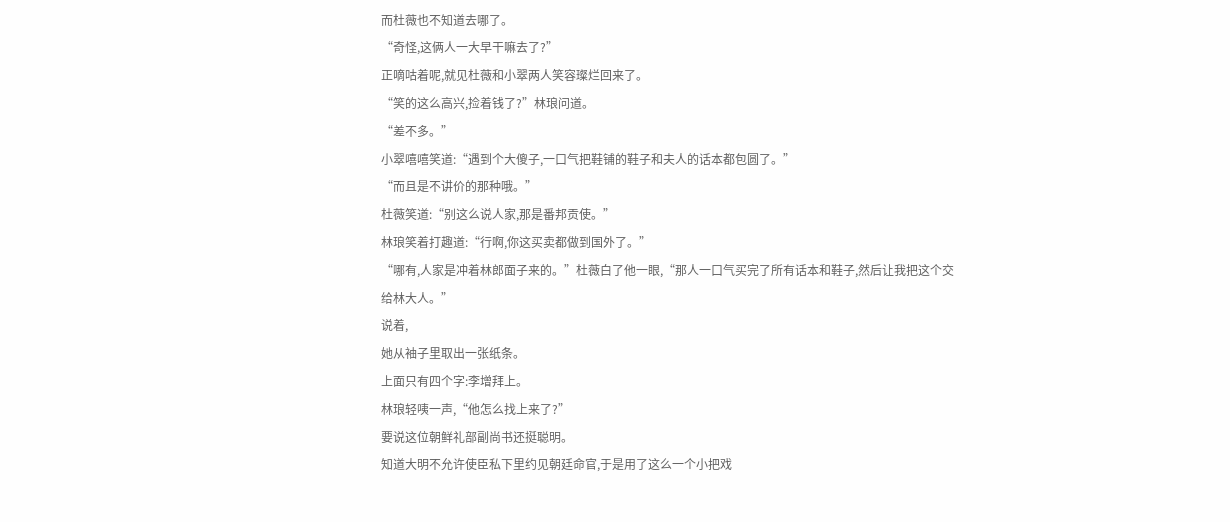而杜薇也不知道去哪了。
“奇怪,这俩人一大早干嘛去了?”
正嘀咕着呢,就见杜薇和小翠两人笑容璨烂回来了。
“笑的这么高兴,捡着钱了?”林琅问道。
“差不多。”
小翠嘻嘻笑道:“遇到个大傻子,一口气把鞋铺的鞋子和夫人的话本都包圆了。”
“而且是不讲价的那种哦。”
杜薇笑道:“别这么说人家,那是番邦贡使。”
林琅笑着打趣道:“行啊,你这买卖都做到国外了。”
“哪有,人家是冲着林郎面子来的。”杜薇白了他一眼,“那人一口气买完了所有话本和鞋子,然后让我把这个交给林大人。”
说着,
她从袖子里取出一张纸条。
上面只有四个字:李增拜上。
林琅轻咦一声,“他怎么找上来了?”
要说这位朝鲜礼部副尚书还挺聪明。
知道大明不允许使臣私下里约见朝廷命官,于是用了这么一个小把戏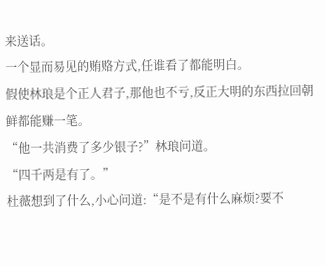来送话。
一个显而易见的贿赂方式,任谁看了都能明白。
假使林琅是个正人君子,那他也不亏,反正大明的东西拉回朝鲜都能赚一笔。
“他一共消费了多少银子?”林琅问道。
“四千两是有了。”
杜薇想到了什么,小心问道:“是不是有什么麻烦?要不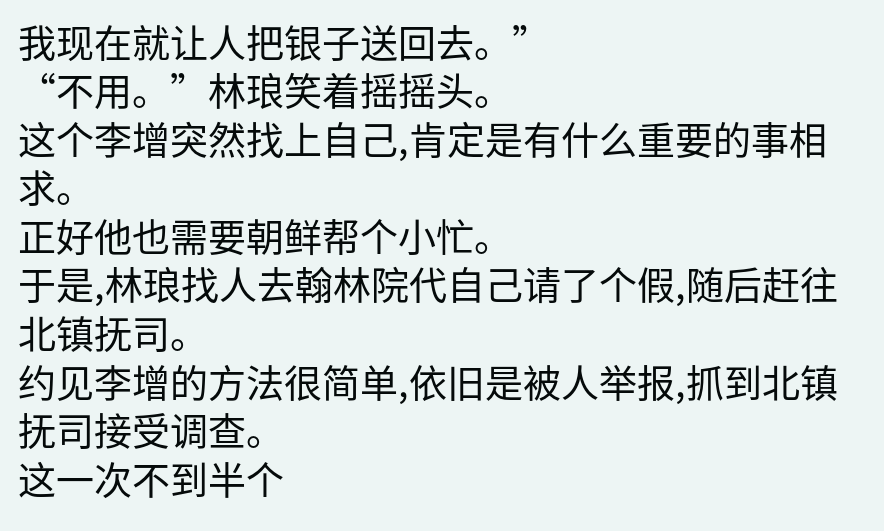我现在就让人把银子送回去。”
“不用。”林琅笑着摇摇头。
这个李增突然找上自己,肯定是有什么重要的事相求。
正好他也需要朝鲜帮个小忙。
于是,林琅找人去翰林院代自己请了个假,随后赶往北镇抚司。
约见李增的方法很简单,依旧是被人举报,抓到北镇抚司接受调查。
这一次不到半个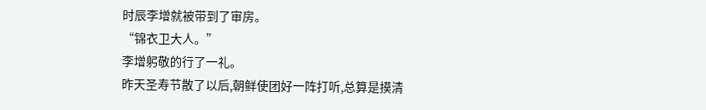时辰李增就被带到了审房。
“锦衣卫大人。”
李增躬敬的行了一礼。
昨天圣寿节散了以后,朝鲜使团好一阵打听,总算是摸清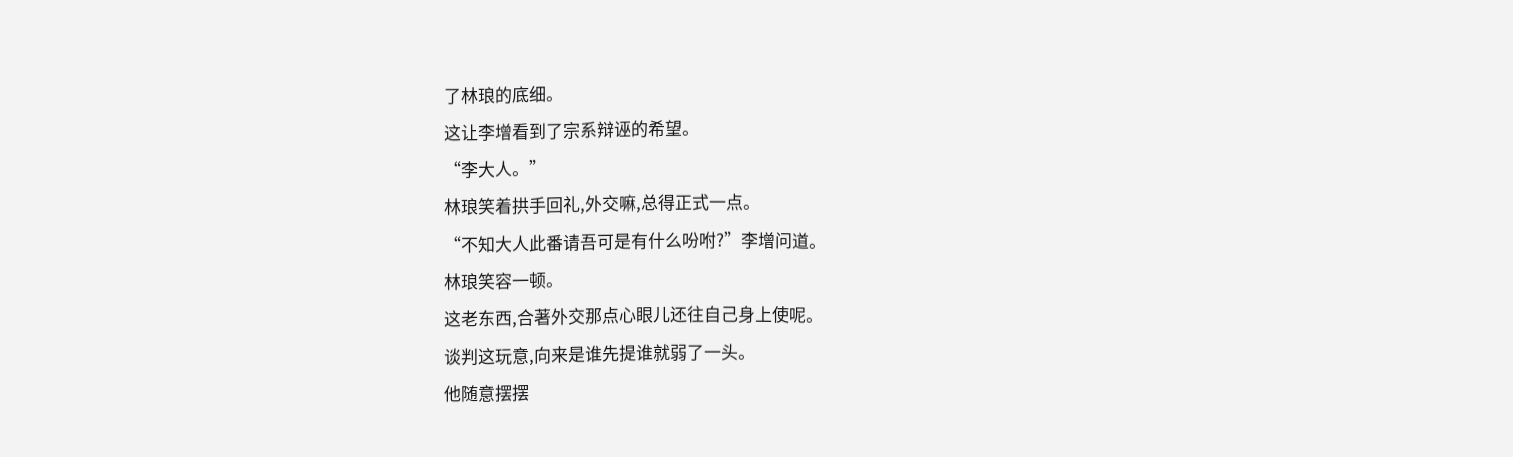了林琅的底细。
这让李增看到了宗系辩诬的希望。
“李大人。”
林琅笑着拱手回礼,外交嘛,总得正式一点。
“不知大人此番请吾可是有什么吩咐?”李增问道。
林琅笑容一顿。
这老东西,合著外交那点心眼儿还往自己身上使呢。
谈判这玩意,向来是谁先提谁就弱了一头。
他随意摆摆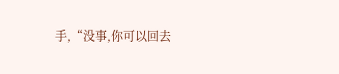手,“没事,你可以回去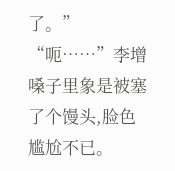了。”
“呃……”李增嗓子里象是被塞了个馒头,脸色尴尬不已。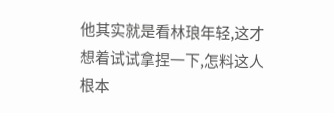他其实就是看林琅年轻,这才想着试试拿捏一下,怎料这人根本